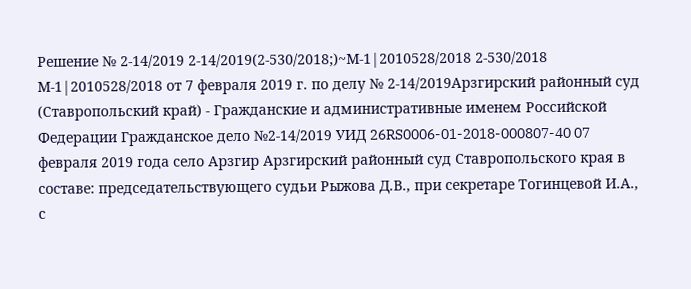Решение № 2-14/2019 2-14/2019(2-530/2018;)~М-1|2010528/2018 2-530/2018 М-1|2010528/2018 от 7 февраля 2019 г. по делу № 2-14/2019Арзгирский районный суд (Ставропольский край) - Гражданские и административные именем Российской Федерации Гражданское дело №2-14/2019 УИД 26RS0006-01-2018-000807-40 07 февраля 2019 года село Арзгир Арзгирский районный суд Ставропольского края в составе: председательствующего судьи Рыжова Д.В., при секретаре Тогинцевой И.А., с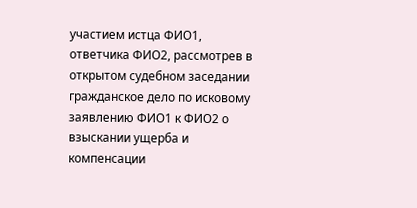участием истца ФИО1, ответчика ФИО2, рассмотрев в открытом судебном заседании гражданское дело по исковому заявлению ФИО1 к ФИО2 о взыскании ущерба и компенсации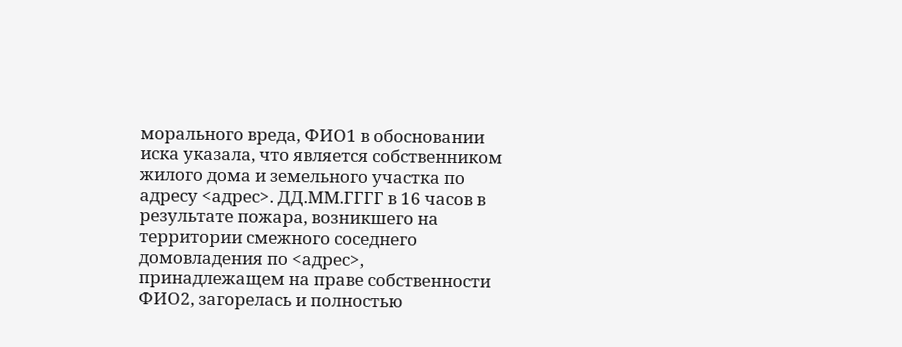морального вреда, ФИО1 в обосновании иска указала, что является собственником жилого дома и земельного участка по адресу <адрес>. ДД.ММ.ГГГГ в 16 часов в результате пожара, возникшего на территории смежного соседнего домовладения по <адрес>, принадлежащем на праве собственности ФИО2, загорелась и полностью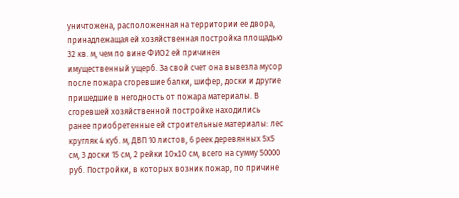уничтожена, расположенная на территории ее двора, принадлежащая ей хозяйственная постройка площадью 32 кв. м, чем по вине ФИО2 ей причинен имущественный ущерб. За свой счет она вывезла мусор после пожара сгоревшие балки, шифер, доски и другие пришедшие в негодность от пожара материалы. В сгоревшей хозяйственной постройке находились ранее приобретенные ей строительные материалы: лес кругляк 4 куб. м, ДВП 10 листов, 6 реек деревянных 5х5 см, 3 доски 15 см, 2 рейки 10x10 см, всего на сумму 50000 руб. Постройки, в которых возник пожар, по причине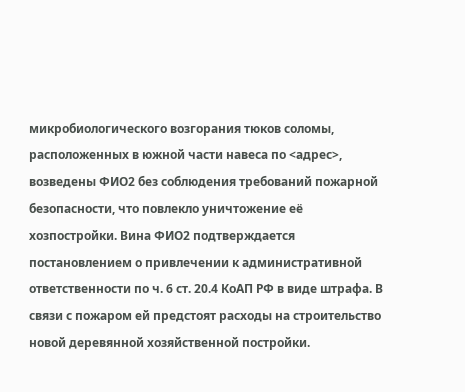микробиологического возгорания тюков соломы, расположенных в южной части навеса по <адрес>, возведены ФИО2 без соблюдения требований пожарной безопасности, что повлекло уничтожение её хозпостройки. Вина ФИО2 подтверждается постановлением о привлечении к административной ответственности по ч. 6 ст. 20.4 КоАП РФ в виде штрафа. В связи с пожаром ей предстоят расходы на строительство новой деревянной хозяйственной постройки.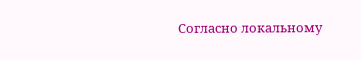Согласно локальному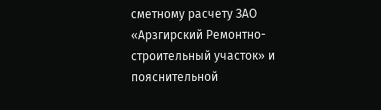сметному расчету ЗАО «Арзгирский Ремонтно-строительный участок» и пояснительной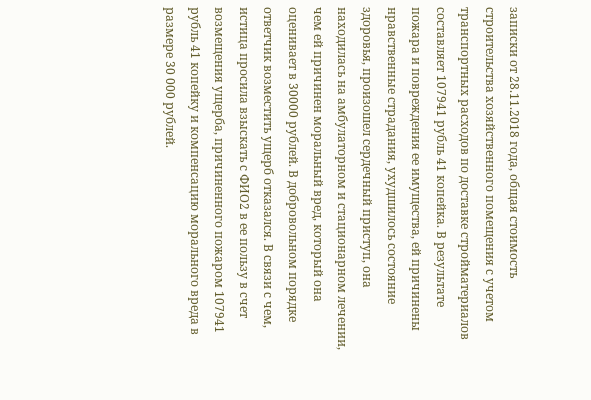записки от 28.11.2018 года, общая стоимость строительства хозяйственного помещения с учетом транспортных расходов по доставке стройматериалов составляет 107941 рубль 41 копейка. В результате пожара и повреждения ее имущества, ей причинены нравственные страдания, ухудшилось состояние здоровья, произошел сердечный приступ, она находилась на амбулаторном и стационарном лечении, чем ей причинен моральный вред, который она оценивает в 30000 рублей. В добровольном порядке ответчик возместить ущерб отказался. В связи с чем, истица просила взыскать с ФИО2 в ее пользу в счет возмещения ущерба, причиненного пожаром 107941 рубль 41 копейку и компенсацию морального вреда в размере 30 000 рублей.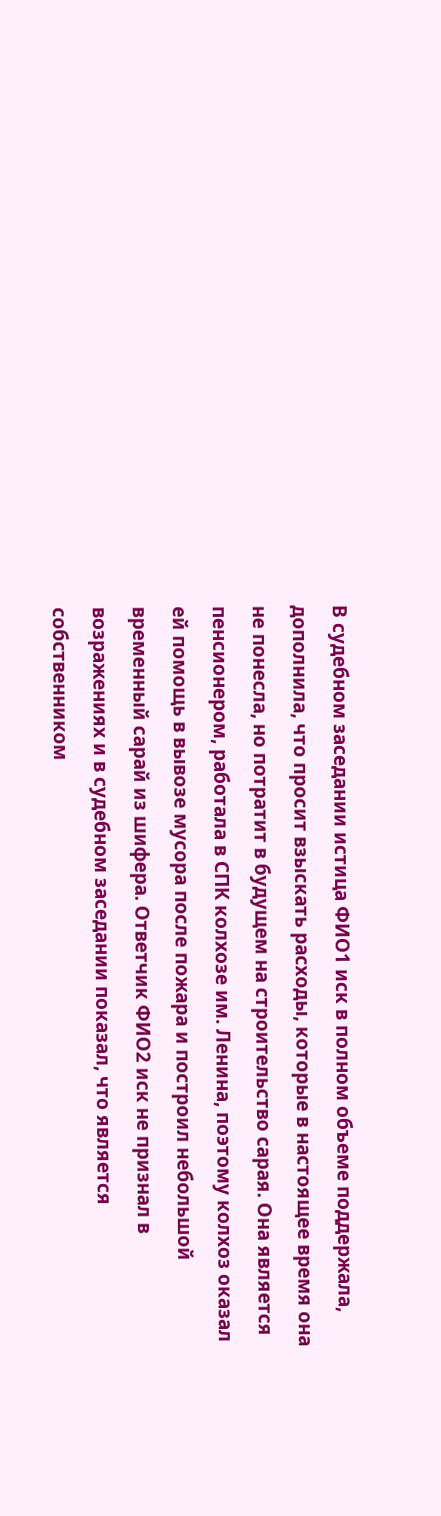В судебном заседании истица ФИО1 иск в полном объеме поддержала, дополнила, что просит взыскать расходы, которые в настоящее время она не понесла, но потратит в будущем на строительство сарая. Она является пенсионером, работала в СПК колхозе им. Ленина, поэтому колхоз оказал ей помощь в вывозе мусора после пожара и построил небольшой временный сарай из шифера. Ответчик ФИО2 иск не признал в возражениях и в судебном заседании показал, что является собственником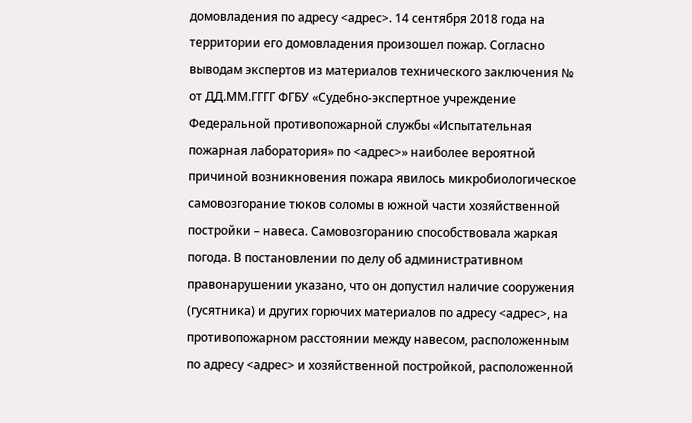домовладения по адресу <адрес>. 14 сентября 2018 года на территории его домовладения произошел пожар. Согласно выводам экспертов из материалов технического заключения № от ДД.ММ.ГГГГ ФГБУ «Судебно-экспертное учреждение Федеральной противопожарной службы «Испытательная пожарная лаборатория» по <адрес>» наиболее вероятной причиной возникновения пожара явилось микробиологическое самовозгорание тюков соломы в южной части хозяйственной постройки – навеса. Самовозгоранию способствовала жаркая погода. В постановлении по делу об административном правонарушении указано, что он допустил наличие сооружения (гусятника) и других горючих материалов по адресу <адрес>, на противопожарном расстоянии между навесом, расположенным по адресу <адрес> и хозяйственной постройкой, расположенной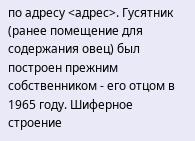по адресу <адрес>. Гусятник (ранее помещение для содержания овец) был построен прежним собственником - его отцом в 1965 году. Шиферное строение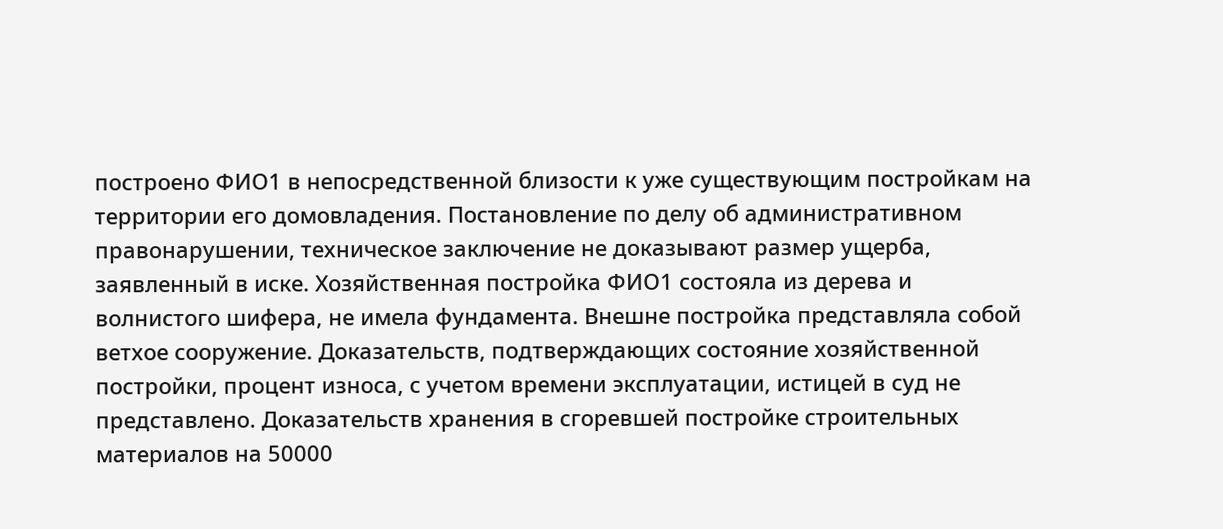построено ФИО1 в непосредственной близости к уже существующим постройкам на территории его домовладения. Постановление по делу об административном правонарушении, техническое заключение не доказывают размер ущерба, заявленный в иске. Хозяйственная постройка ФИО1 состояла из дерева и волнистого шифера, не имела фундамента. Внешне постройка представляла собой ветхое сооружение. Доказательств, подтверждающих состояние хозяйственной постройки, процент износа, с учетом времени эксплуатации, истицей в суд не представлено. Доказательств хранения в сгоревшей постройке строительных материалов на 50000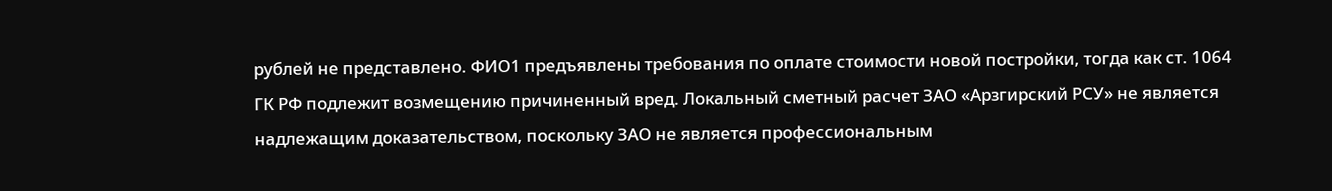рублей не представлено. ФИО1 предъявлены требования по оплате стоимости новой постройки, тогда как ст. 1064 ГК РФ подлежит возмещению причиненный вред. Локальный сметный расчет ЗАО «Арзгирский РСУ» не является надлежащим доказательством, поскольку ЗАО не является профессиональным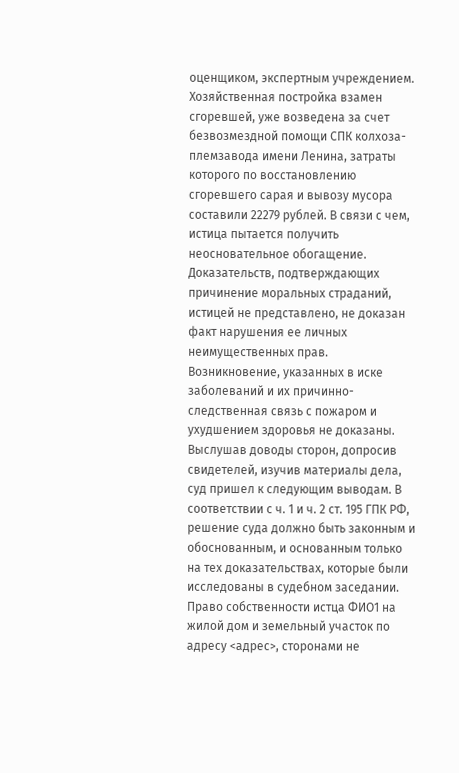оценщиком, экспертным учреждением. Хозяйственная постройка взамен сгоревшей, уже возведена за счет безвозмездной помощи СПК колхоза-племзавода имени Ленина, затраты которого по восстановлению сгоревшего сарая и вывозу мусора составили 22279 рублей. В связи с чем, истица пытается получить неосновательное обогащение. Доказательств, подтверждающих причинение моральных страданий, истицей не представлено, не доказан факт нарушения ее личных неимущественных прав. Возникновение, указанных в иске заболеваний и их причинно-следственная связь с пожаром и ухудшением здоровья не доказаны. Выслушав доводы сторон, допросив свидетелей, изучив материалы дела, суд пришел к следующим выводам. В соответствии с ч. 1 и ч. 2 ст. 195 ГПК РФ, решение суда должно быть законным и обоснованным, и основанным только на тех доказательствах, которые были исследованы в судебном заседании. Право собственности истца ФИО1 на жилой дом и земельный участок по адресу <адрес>, сторонами не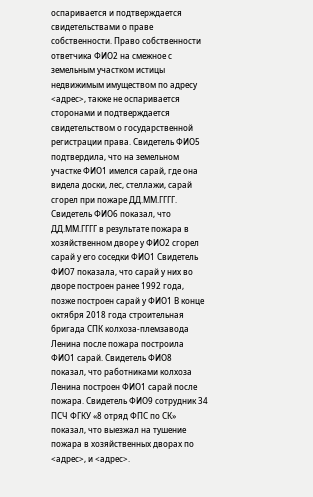оспаривается и подтверждается свидетельствами о праве собственности. Право собственности ответчика ФИО2 на смежное с земельным участком истицы недвижимым имуществом по адресу <адрес>, также не оспаривается сторонами и подтверждается свидетельством о государственной регистрации права. Свидетель ФИО5 подтвердила, что на земельном участке ФИО1 имелся сарай, где она видела доски, лес, стеллажи, сарай сгорел при пожаре ДД.ММ.ГГГГ. Свидетель ФИО6 показал, что ДД.ММ.ГГГГ в результате пожара в хозяйственном дворе у ФИО2 сгорел сарай у его соседки ФИО1 Свидетель ФИО7 показала, что сарай у них во дворе построен ранее 1992 года, позже построен сарай у ФИО1 В конце октября 2018 года строительная бригада СПК колхоза-племзавода Ленина после пожара построила ФИО1 сарай. Свидетель ФИО8 показал, что работниками колхоза Ленина построен ФИО1 сарай после пожара. Свидетель ФИО9 сотрудник 34 ПСЧ ФГКУ «8 отряд ФПС по СК» показал, что выезжал на тушение пожара в хозяйственных дворах по <адрес>, и <адрес>.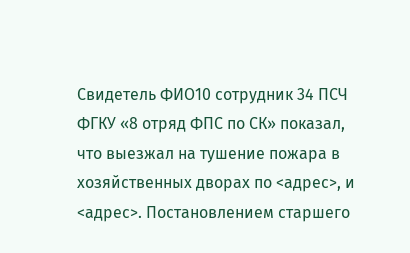Свидетель ФИО10 сотрудник 34 ПСЧ ФГКУ «8 отряд ФПС по СК» показал, что выезжал на тушение пожара в хозяйственных дворах по <адрес>, и <адрес>. Постановлением старшего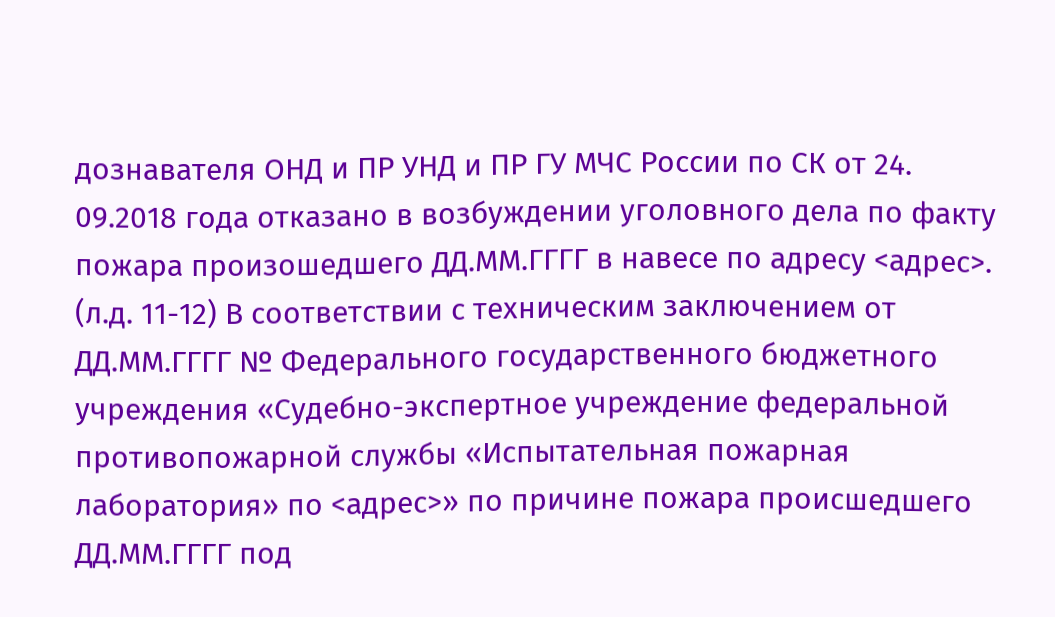дознавателя ОНД и ПР УНД и ПР ГУ МЧС России по СК от 24. 09.2018 года отказано в возбуждении уголовного дела по факту пожара произошедшего ДД.ММ.ГГГГ в навесе по адресу <адрес>. (л.д. 11-12) В соответствии с техническим заключением от ДД.ММ.ГГГГ № Федерального государственного бюджетного учреждения «Судебно-экспертное учреждение федеральной противопожарной службы «Испытательная пожарная лаборатория» по <адрес>» по причине пожара происшедшего ДД.ММ.ГГГГ под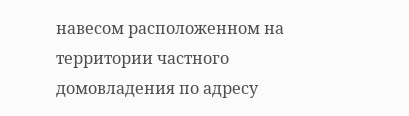навесом расположенном на территории частного домовладения по адресу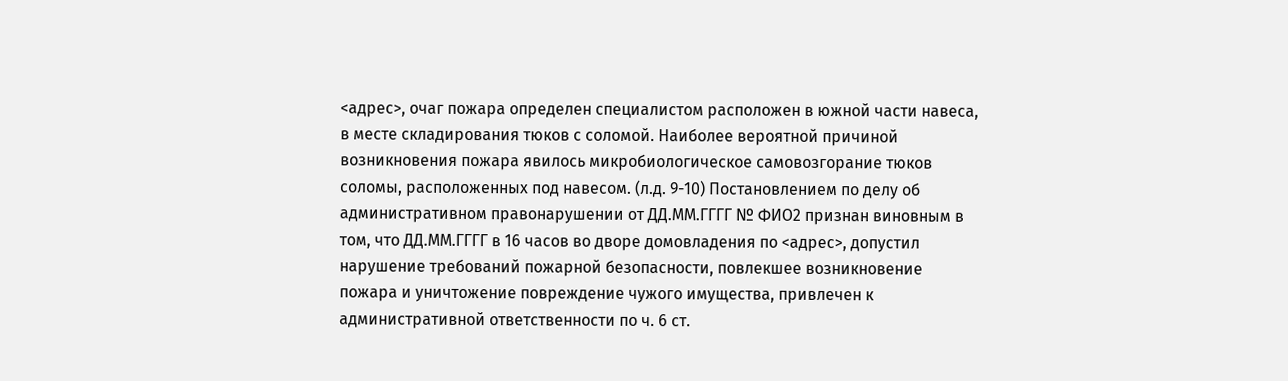<адрес>, очаг пожара определен специалистом расположен в южной части навеса, в месте складирования тюков с соломой. Наиболее вероятной причиной возникновения пожара явилось микробиологическое самовозгорание тюков соломы, расположенных под навесом. (л.д. 9-10) Постановлением по делу об административном правонарушении от ДД.ММ.ГГГГ № ФИО2 признан виновным в том, что ДД.ММ.ГГГГ в 16 часов во дворе домовладения по <адрес>, допустил нарушение требований пожарной безопасности, повлекшее возникновение пожара и уничтожение повреждение чужого имущества, привлечен к административной ответственности по ч. 6 ст.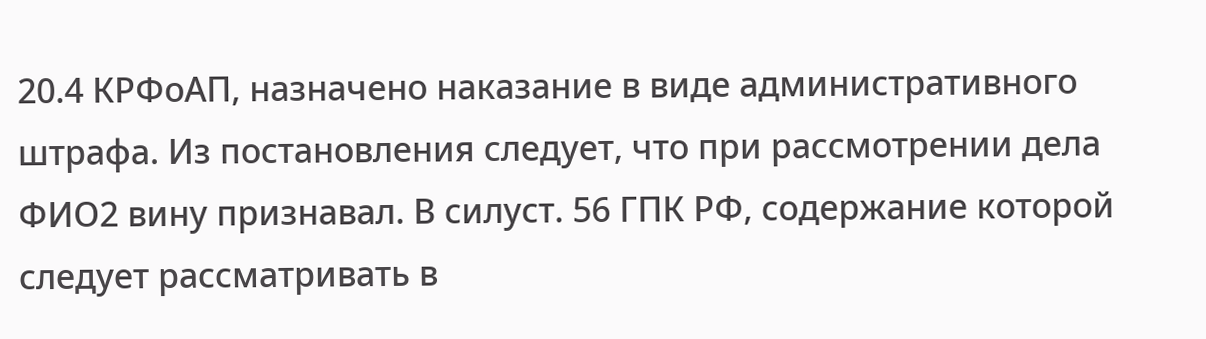20.4 КРФоАП, назначено наказание в виде административного штрафа. Из постановления следует, что при рассмотрении дела ФИО2 вину признавал. В силуст. 56 ГПК РФ, содержание которой следует рассматривать в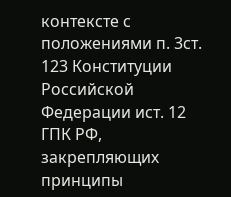контексте с положениями п. 3ст. 123 Конституции Российской Федерации ист. 12 ГПК РФ, закрепляющих принципы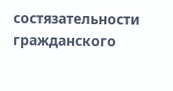состязательности гражданского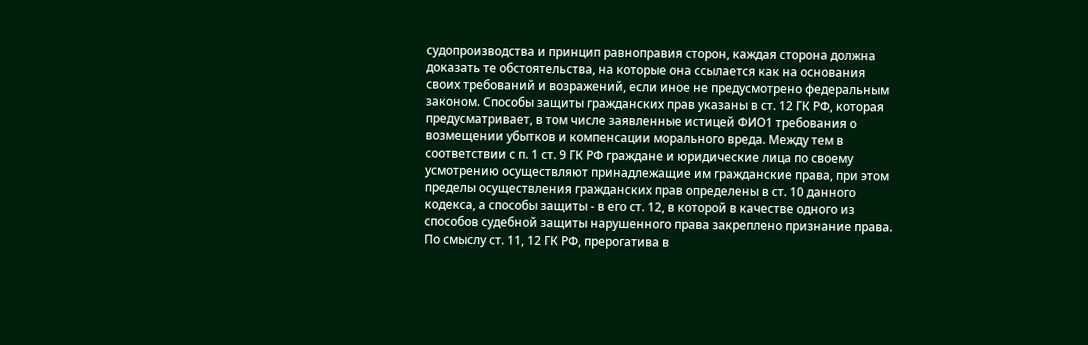судопроизводства и принцип равноправия сторон, каждая сторона должна доказать те обстоятельства, на которые она ссылается как на основания своих требований и возражений, если иное не предусмотрено федеральным законом. Способы защиты гражданских прав указаны в ст. 12 ГК РФ, которая предусматривает, в том числе заявленные истицей ФИО1 требования о возмещении убытков и компенсации морального вреда. Между тем в соответствии с п. 1 ст. 9 ГК РФ граждане и юридические лица по своему усмотрению осуществляют принадлежащие им гражданские права, при этом пределы осуществления гражданских прав определены в ст. 10 данного кодекса, а способы защиты - в его ст. 12, в которой в качестве одного из способов судебной защиты нарушенного права закреплено признание права. По смыслу ст. 11, 12 ГК РФ, прерогатива в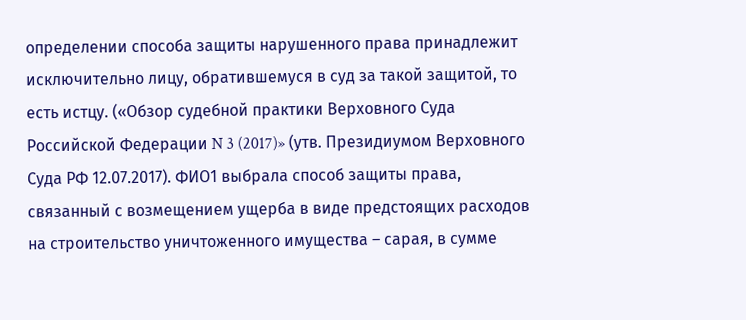определении способа защиты нарушенного права принадлежит исключительно лицу, обратившемуся в суд за такой защитой, то есть истцу. («Обзор судебной практики Верховного Суда Российской Федерации N 3 (2017)» (утв. Президиумом Верховного Суда РФ 12.07.2017). ФИО1 выбрала способ защиты права, связанный с возмещением ущерба в виде предстоящих расходов на строительство уничтоженного имущества – сарая, в сумме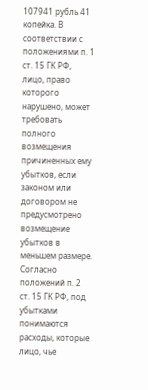107941 рубль 41 копейка. В соответствии с положениями п. 1 ст. 15 ГК РФ, лицо, право которого нарушено, может требовать полного возмещения причиненных ему убытков, если законом или договором не предусмотрено возмещение убытков в меньшем размере. Согласно положений п. 2 ст. 15 ГК РФ, под убытками понимаются расходы, которые лицо, чье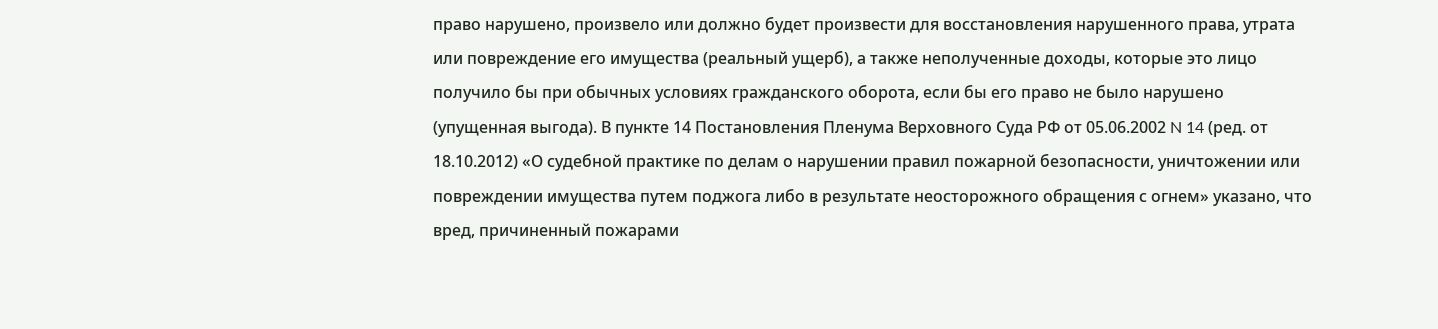право нарушено, произвело или должно будет произвести для восстановления нарушенного права, утрата или повреждение его имущества (реальный ущерб), а также неполученные доходы, которые это лицо получило бы при обычных условиях гражданского оборота, если бы его право не было нарушено (упущенная выгода). В пункте 14 Постановления Пленума Верховного Суда РФ от 05.06.2002 N 14 (ред. от 18.10.2012) «О судебной практике по делам о нарушении правил пожарной безопасности, уничтожении или повреждении имущества путем поджога либо в результате неосторожного обращения с огнем» указано, что вред, причиненный пожарами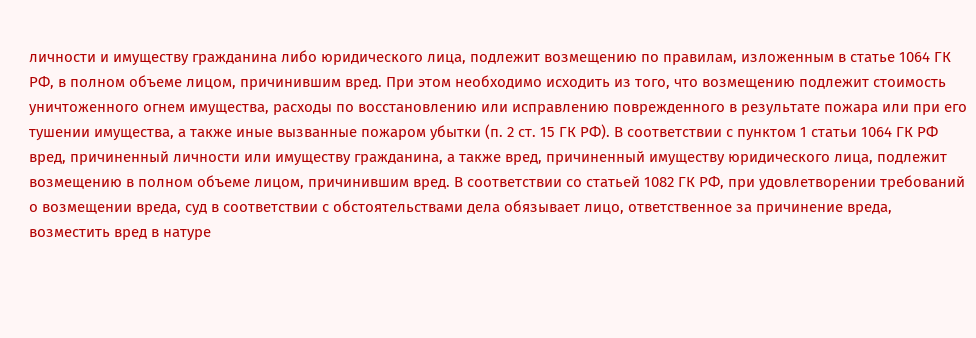личности и имуществу гражданина либо юридического лица, подлежит возмещению по правилам, изложенным в статье 1064 ГК РФ, в полном объеме лицом, причинившим вред. При этом необходимо исходить из того, что возмещению подлежит стоимость уничтоженного огнем имущества, расходы по восстановлению или исправлению поврежденного в результате пожара или при его тушении имущества, а также иные вызванные пожаром убытки (п. 2 ст. 15 ГК РФ). В соответствии с пунктом 1 статьи 1064 ГК РФ вред, причиненный личности или имуществу гражданина, а также вред, причиненный имуществу юридического лица, подлежит возмещению в полном объеме лицом, причинившим вред. В соответствии со статьей 1082 ГК РФ, при удовлетворении требований о возмещении вреда, суд в соответствии с обстоятельствами дела обязывает лицо, ответственное за причинение вреда, возместить вред в натуре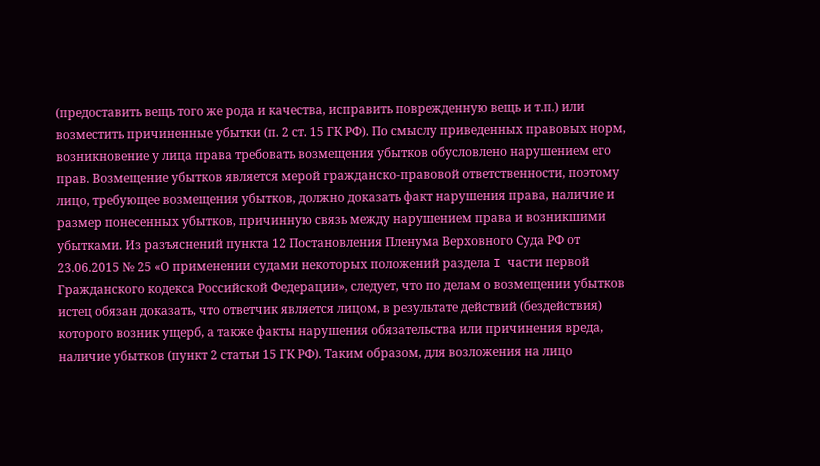(предоставить вещь того же рода и качества, исправить поврежденную вещь и т.п.) или возместить причиненные убытки (п. 2 ст. 15 ГК РФ). По смыслу приведенных правовых норм, возникновение у лица права требовать возмещения убытков обусловлено нарушением его прав. Возмещение убытков является мерой гражданско-правовой ответственности, поэтому лицо, требующее возмещения убытков, должно доказать факт нарушения права, наличие и размер понесенных убытков, причинную связь между нарушением права и возникшими убытками. Из разъяснений пункта 12 Постановления Пленума Верховного Суда РФ от 23.06.2015 № 25 «О применении судами некоторых положений раздела I части первой Гражданского кодекса Российской Федерации», следует, что по делам о возмещении убытков истец обязан доказать, что ответчик является лицом, в результате действий (бездействия) которого возник ущерб, а также факты нарушения обязательства или причинения вреда, наличие убытков (пункт 2 статьи 15 ГК РФ). Таким образом, для возложения на лицо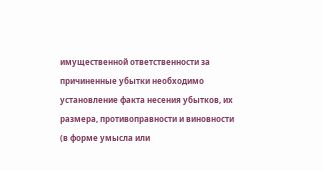имущественной ответственности за причиненные убытки необходимо установление факта несения убытков, их размера, противоправности и виновности (в форме умысла или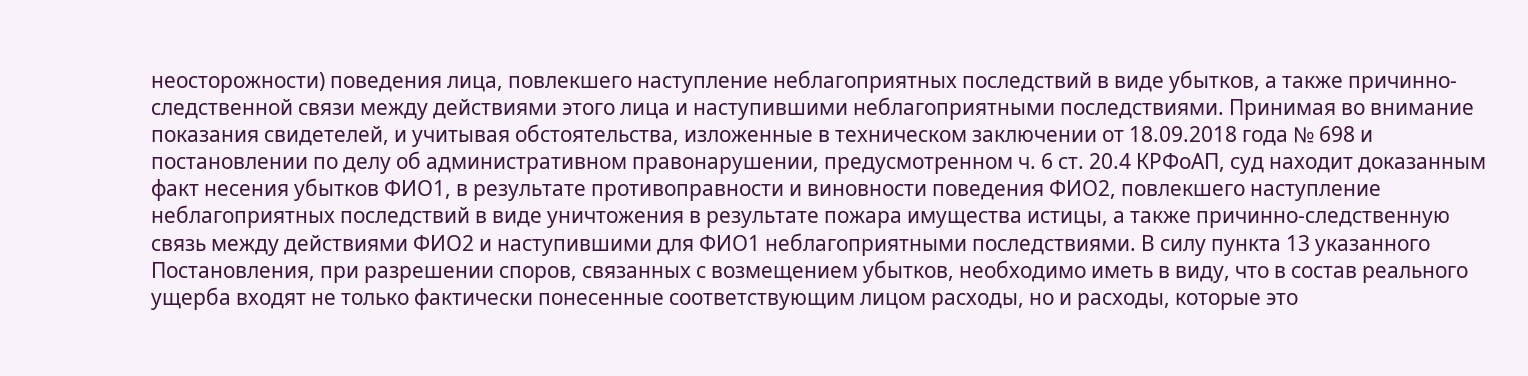неосторожности) поведения лица, повлекшего наступление неблагоприятных последствий в виде убытков, а также причинно-следственной связи между действиями этого лица и наступившими неблагоприятными последствиями. Принимая во внимание показания свидетелей, и учитывая обстоятельства, изложенные в техническом заключении от 18.09.2018 года № 698 и постановлении по делу об административном правонарушении, предусмотренном ч. 6 ст. 20.4 КРФоАП, суд находит доказанным факт несения убытков ФИО1, в результате противоправности и виновности поведения ФИО2, повлекшего наступление неблагоприятных последствий в виде уничтожения в результате пожара имущества истицы, а также причинно-следственную связь между действиями ФИО2 и наступившими для ФИО1 неблагоприятными последствиями. В силу пункта 13 указанного Постановления, при разрешении споров, связанных с возмещением убытков, необходимо иметь в виду, что в состав реального ущерба входят не только фактически понесенные соответствующим лицом расходы, но и расходы, которые это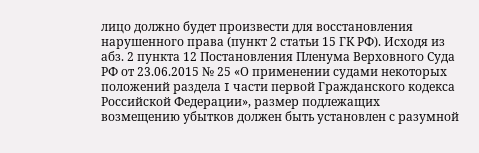лицо должно будет произвести для восстановления нарушенного права (пункт 2 статьи 15 ГК РФ). Исходя из абз. 2 пункта 12 Постановления Пленума Верховного Суда РФ от 23.06.2015 № 25 «О применении судами некоторых положений раздела I части первой Гражданского кодекса Российской Федерации», размер подлежащих возмещению убытков должен быть установлен с разумной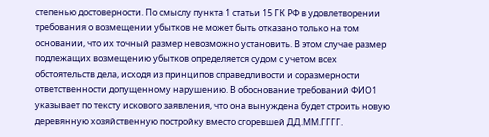степенью достоверности. По смыслу пункта 1 статьи 15 ГК РФ в удовлетворении требования о возмещении убытков не может быть отказано только на том основании, что их точный размер невозможно установить. В этом случае размер подлежащих возмещению убытков определяется судом с учетом всех обстоятельств дела, исходя из принципов справедливости и соразмерности ответственности допущенному нарушению. В обоснование требований ФИО1 указывает по тексту искового заявления, что она вынуждена будет строить новую деревянную хозяйственную постройку вместо сгоревшей ДД.ММ.ГГГГ.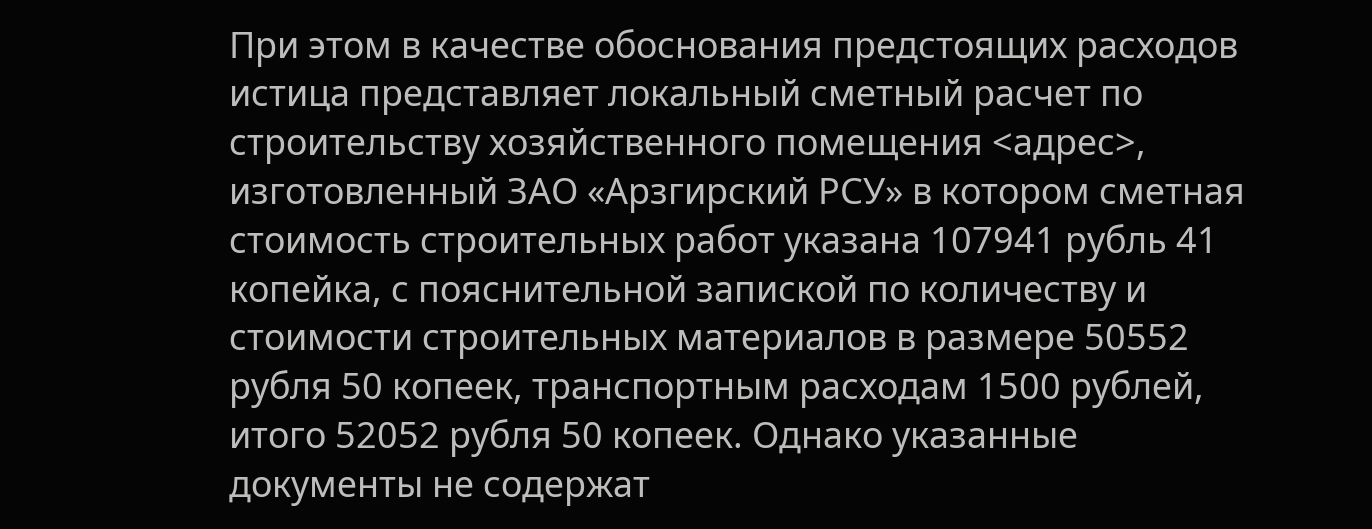При этом в качестве обоснования предстоящих расходов истица представляет локальный сметный расчет по строительству хозяйственного помещения <адрес>, изготовленный ЗАО «Арзгирский РСУ» в котором сметная стоимость строительных работ указана 107941 рубль 41 копейка, с пояснительной запиской по количеству и стоимости строительных материалов в размере 50552 рубля 50 копеек, транспортным расходам 1500 рублей, итого 52052 рубля 50 копеек. Однако указанные документы не содержат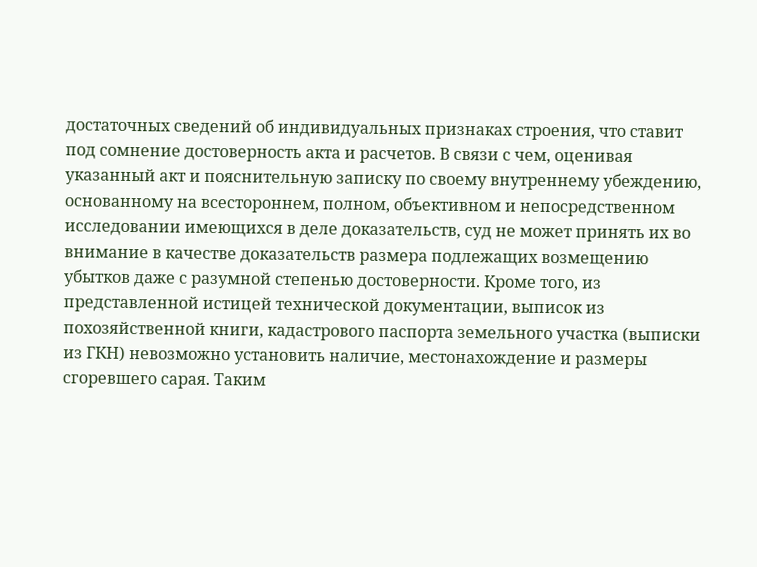достаточных сведений об индивидуальных признаках строения, что ставит под сомнение достоверность акта и расчетов. В связи с чем, оценивая указанный акт и пояснительную записку по своему внутреннему убеждению, основанному на всестороннем, полном, объективном и непосредственном исследовании имеющихся в деле доказательств, суд не может принять их во внимание в качестве доказательств размера подлежащих возмещению убытков даже с разумной степенью достоверности. Кроме того, из представленной истицей технической документации, выписок из похозяйственной книги, кадастрового паспорта земельного участка (выписки из ГКН) невозможно установить наличие, местонахождение и размеры сгоревшего сарая. Таким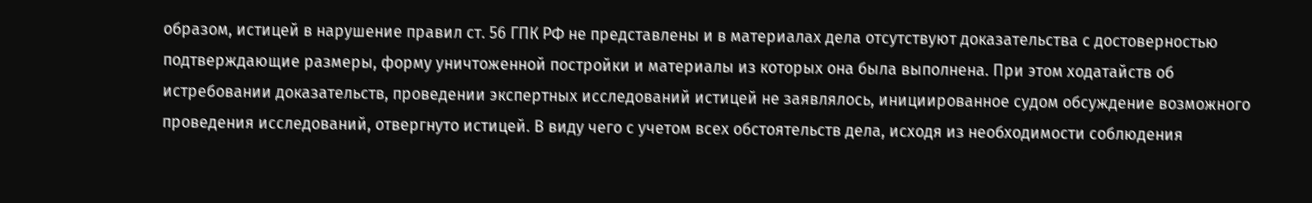образом, истицей в нарушение правил ст. 56 ГПК РФ не представлены и в материалах дела отсутствуют доказательства с достоверностью подтверждающие размеры, форму уничтоженной постройки и материалы из которых она была выполнена. При этом ходатайств об истребовании доказательств, проведении экспертных исследований истицей не заявлялось, инициированное судом обсуждение возможного проведения исследований, отвергнуто истицей. В виду чего с учетом всех обстоятельств дела, исходя из необходимости соблюдения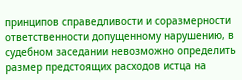принципов справедливости и соразмерности ответственности допущенному нарушению, в судебном заседании невозможно определить размер предстоящих расходов истца на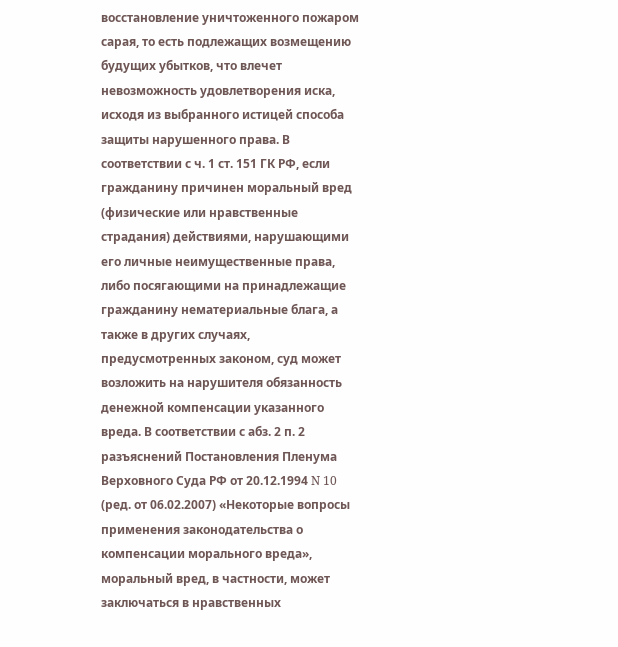восстановление уничтоженного пожаром сарая, то есть подлежащих возмещению будущих убытков, что влечет невозможность удовлетворения иска, исходя из выбранного истицей способа защиты нарушенного права. В соответствии с ч. 1 ст. 151 ГК РФ, если гражданину причинен моральный вред (физические или нравственные страдания) действиями, нарушающими его личные неимущественные права, либо посягающими на принадлежащие гражданину нематериальные блага, а также в других случаях, предусмотренных законом, суд может возложить на нарушителя обязанность денежной компенсации указанного вреда. В соответствии с абз. 2 п. 2 разъяснений Постановления Пленума Верховного Суда РФ от 20.12.1994 N 10 (ред. от 06.02.2007) «Некоторые вопросы применения законодательства о компенсации морального вреда», моральный вред, в частности, может заключаться в нравственных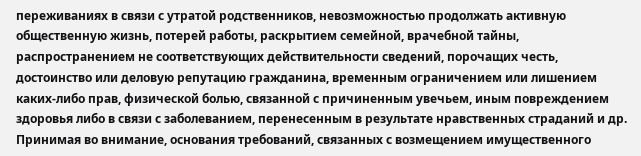переживаниях в связи с утратой родственников, невозможностью продолжать активную общественную жизнь, потерей работы, раскрытием семейной, врачебной тайны, распространением не соответствующих действительности сведений, порочащих честь, достоинство или деловую репутацию гражданина, временным ограничением или лишением каких-либо прав, физической болью, связанной с причиненным увечьем, иным повреждением здоровья либо в связи с заболеванием, перенесенным в результате нравственных страданий и др. Принимая во внимание, основания требований, связанных с возмещением имущественного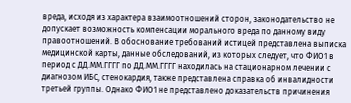вреда, исходя из характера взаимоотношений сторон, законодательство не допускает возможность компенсации морального вреда по данному виду правоотношений. В обоснование требований истицей представлена выписка медицинской карты, данные обследований, из которых следует, что ФИО1 в период с ДД.ММ.ГГГГ по ДД.ММ.ГГГГ находилась на стационарном лечении с диагнозом ИБС, стенокардия, также представлена справка об инвалидности третьей группы. Однако ФИО1 не представлено доказательств причинения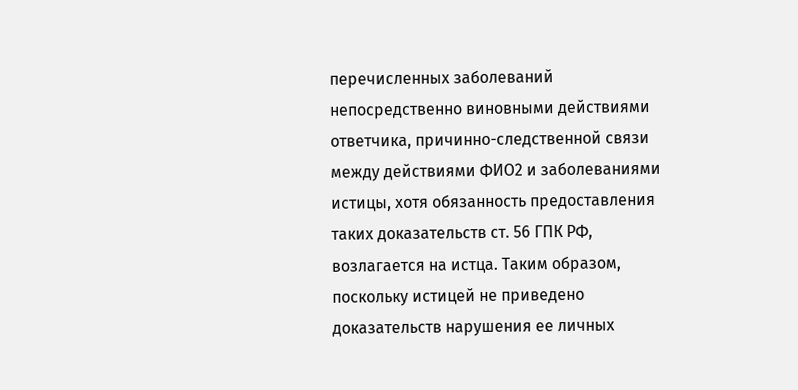перечисленных заболеваний непосредственно виновными действиями ответчика, причинно-следственной связи между действиями ФИО2 и заболеваниями истицы, хотя обязанность предоставления таких доказательств ст. 56 ГПК РФ, возлагается на истца. Таким образом, поскольку истицей не приведено доказательств нарушения ее личных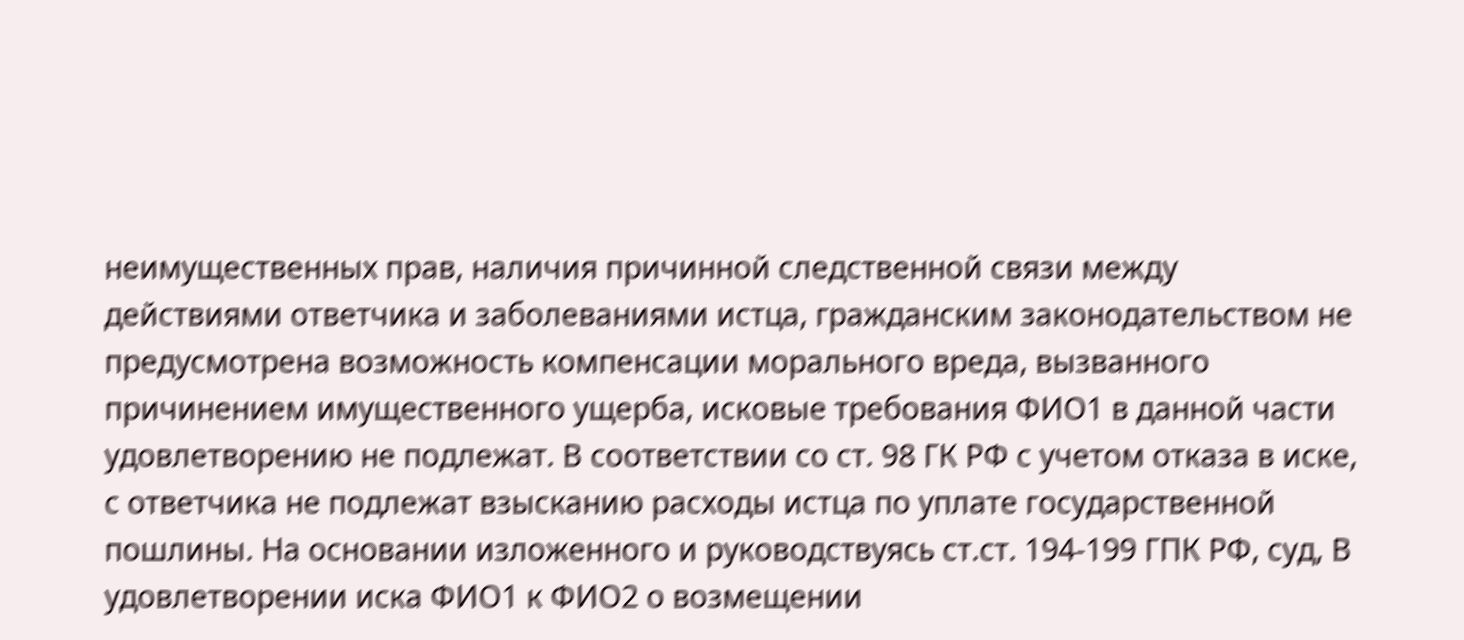неимущественных прав, наличия причинной следственной связи между действиями ответчика и заболеваниями истца, гражданским законодательством не предусмотрена возможность компенсации морального вреда, вызванного причинением имущественного ущерба, исковые требования ФИО1 в данной части удовлетворению не подлежат. В соответствии со ст. 98 ГК РФ с учетом отказа в иске, с ответчика не подлежат взысканию расходы истца по уплате государственной пошлины. На основании изложенного и руководствуясь ст.ст. 194-199 ГПК РФ, суд, В удовлетворении иска ФИО1 к ФИО2 о возмещении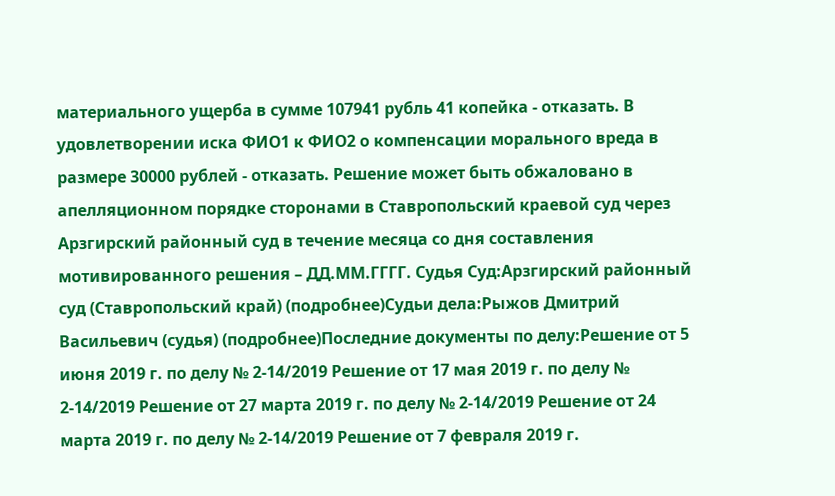материального ущерба в сумме 107941 рубль 41 копейка - отказать. В удовлетворении иска ФИО1 к ФИО2 о компенсации морального вреда в размере 30000 рублей - отказать. Решение может быть обжаловано в апелляционном порядке сторонами в Ставропольский краевой суд через Арзгирский районный суд в течение месяца со дня составления мотивированного решения – ДД.ММ.ГГГГ. Судья Суд:Арзгирский районный суд (Ставропольский край) (подробнее)Судьи дела:Рыжов Дмитрий Васильевич (судья) (подробнее)Последние документы по делу:Решение от 5 июня 2019 г. по делу № 2-14/2019 Решение от 17 мая 2019 г. по делу № 2-14/2019 Решение от 27 марта 2019 г. по делу № 2-14/2019 Решение от 24 марта 2019 г. по делу № 2-14/2019 Решение от 7 февраля 2019 г.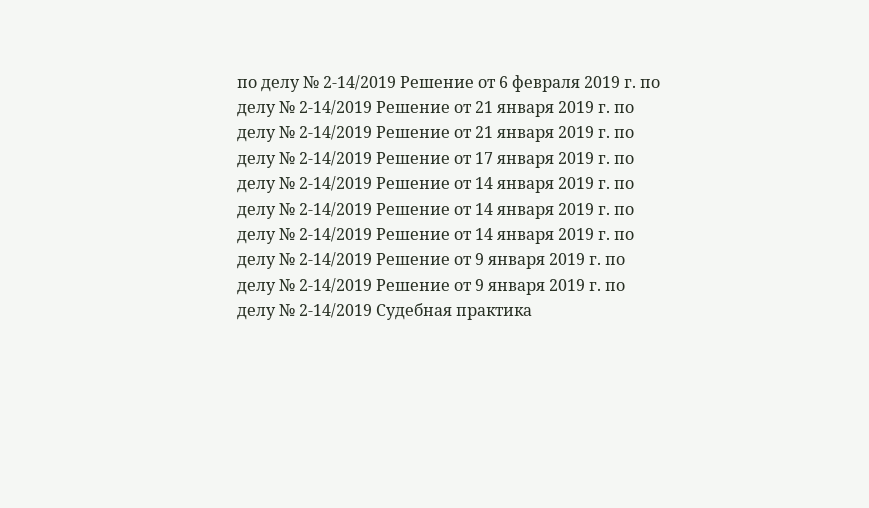по делу № 2-14/2019 Решение от 6 февраля 2019 г. по делу № 2-14/2019 Решение от 21 января 2019 г. по делу № 2-14/2019 Решение от 21 января 2019 г. по делу № 2-14/2019 Решение от 17 января 2019 г. по делу № 2-14/2019 Решение от 14 января 2019 г. по делу № 2-14/2019 Решение от 14 января 2019 г. по делу № 2-14/2019 Решение от 14 января 2019 г. по делу № 2-14/2019 Решение от 9 января 2019 г. по делу № 2-14/2019 Решение от 9 января 2019 г. по делу № 2-14/2019 Судебная практика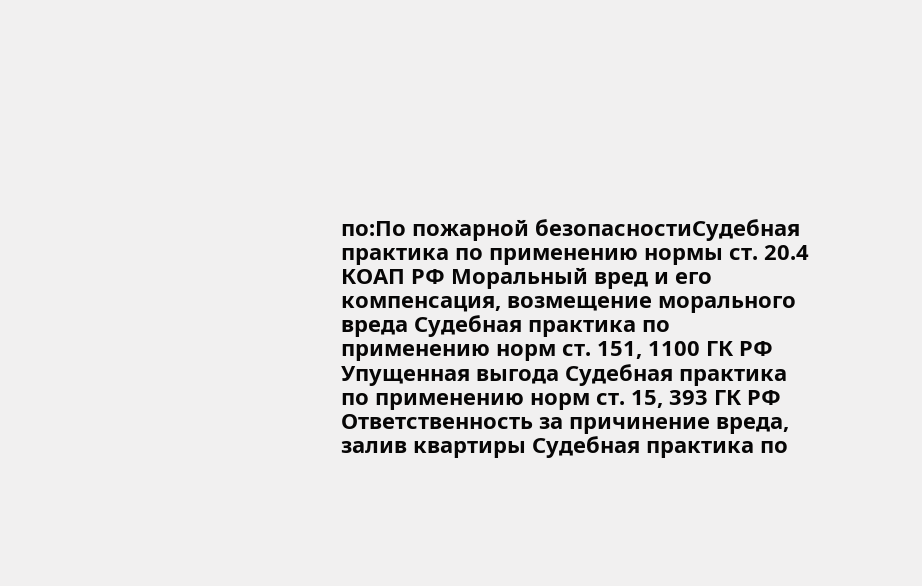по:По пожарной безопасностиСудебная практика по применению нормы ст. 20.4 КОАП РФ Моральный вред и его компенсация, возмещение морального вреда Судебная практика по применению норм ст. 151, 1100 ГК РФ Упущенная выгода Судебная практика по применению норм ст. 15, 393 ГК РФ Ответственность за причинение вреда, залив квартиры Судебная практика по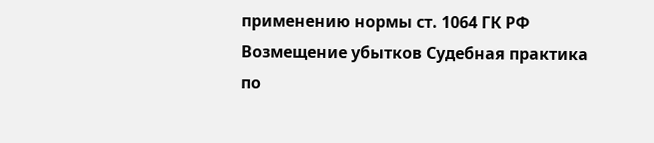применению нормы ст. 1064 ГК РФ Возмещение убытков Судебная практика по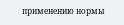применению нормы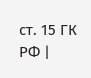ст. 15 ГК РФ |